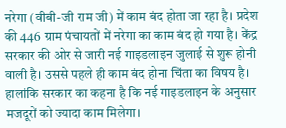नरेगा (वीबी-जी राम जी) में काम बंद होता जा रहा है। प्रदेश की 446 ग्राम पंचायतों में नरेगा का काम बंद हो गया है। केंद्र सरकार की ओर से जारी नई गाइडलाइन जुलाई से शुरू होनी वाली है। उससे पहले ही काम बंद होना चिंता का विषय है। हालांकि सरकार का कहना है कि नई गाइडलाइन के अनुसार मजदूरों को ज्यादा काम मिलेगा।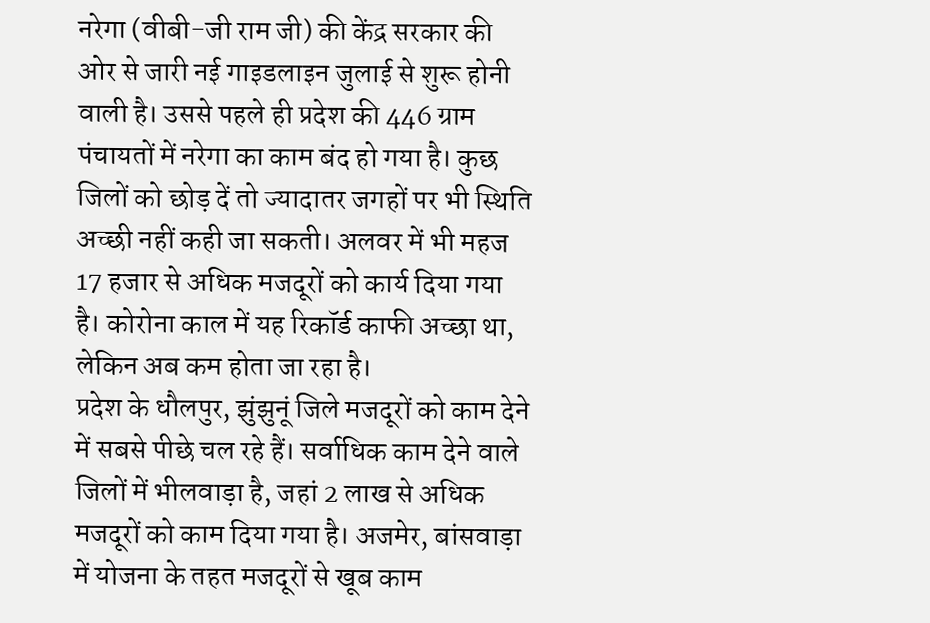नरेगा (वीबी-जी राम जी) की केंद्र सरकार की ओर से जारी नई गाइडलाइन जुलाई से शुरू होनी वाली है। उससे पहले ही प्रदेश की 446 ग्राम पंचायतों में नरेगा का काम बंद हो गया है। कुछ जिलों को छोड़ दें तो ज्यादातर जगहों पर भी स्थिति अच्छी नहीं कही जा सकती। अलवर में भी महज 17 हजार से अधिक मजदूरों को कार्य दिया गया है। कोरोना काल में यह रिकॉर्ड काफी अच्छा था, लेकिन अब कम होता जा रहा है।
प्रदेश के धौलपुर, झुंझुनूं जिले मजदूरों को काम देने में सबसे पीछे चल रहे हैं। सर्वाधिक काम देने वाले जिलों में भीलवाड़ा है, जहां 2 लाख से अधिक मजदूरों को काम दिया गया है। अजमेर, बांसवाड़ा में योजना के तहत मजदूरों से खूब काम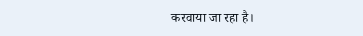करवाया जा रहा है।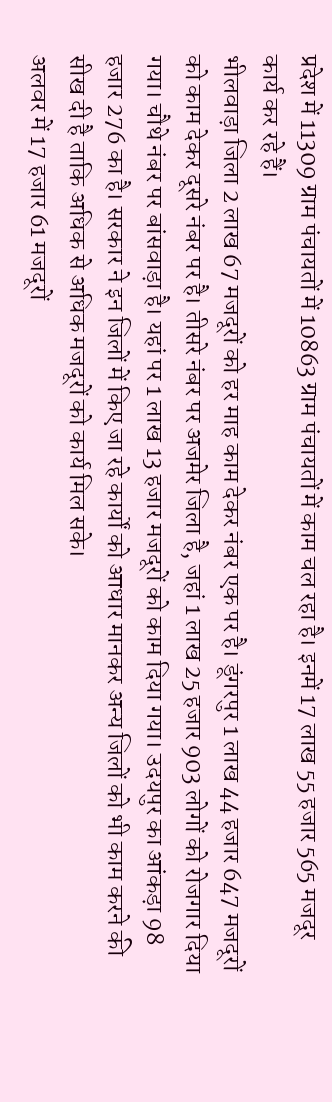प्रदेश में 11309 ग्राम पंचायतों में 10863 ग्राम पंचायतों में काम चल रहा है। इनमें 17 लाख 55 हजार 565 मजदूर कार्य कर रहे हैं।
भीलवाड़ा जिला 2 लाख 67 मजदूरों को हर माह काम देकर नंबर एक पर है। डूंगरपुर 1 लाख 44 हजार 647 मजदूरों को काम देकर दूसरे नंबर पर है। तीसरे नंबर पर अजमेर जिला है, जहां 1 लाख 25 हजार 903 लोगों को रोजगार दिया गया। चौथे नंबर पर बांसवाड़ा है। यहां पर 1 लाख 13 हजार मजदूरों को काम दिया गया। उदयपुर का आंकड़ा 98 हजार 276 का है। सरकार ने इन जिलों में किए जा रहे कार्यों को आधार मानकर अन्य जिलों को भी काम करने की सीख दी है ताकि अधिक से अधिक मजदूरों को कार्य मिल सके।
अलवर में 17 हजार 61 मजदूरों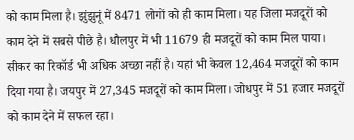को काम मिला है। झुंझुनूं में 8471 लोगों को ही काम मिला। यह जिला मजदूरों को काम देने में सबसे पीछे है। धौलपुर में भी 11679 ही मजदूरों को काम मिल पाया। सीकर का रिकॉर्ड भी अधिक अच्छा नहीं है। यहां भी केवल 12,464 मजदूरों को काम दिया गया है। जयपुर में 27,345 मजदूरों को काम मिला। जोधपुर में 51 हजार मजदूरों को काम देने में सफल रहा।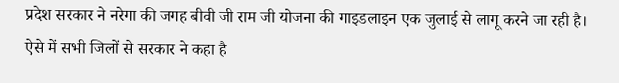प्रदेश सरकार ने नरेगा की जगह बीवी जी राम जी योजना की गाइडलाइन एक जुलाई से लागू करने जा रही है। ऐसे में सभी जिलों से सरकार ने कहा है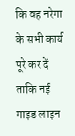कि वह नरेगा के सभी कार्य पूरे कर दें ताकि नई गाइड लाइन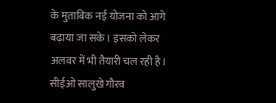के मुताबिक नई योजना को आगे बढ़ाया जा सके। इसको लेकर अलवर में भी तैयारी चल रही है। सीईओ सालुखे गौरव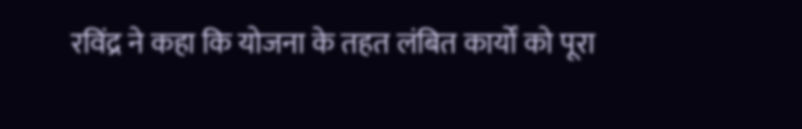रविंद्र ने कहा कि योजना के तहत लंबित कार्यों को पूरा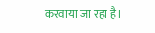करवाया जा रहा है।